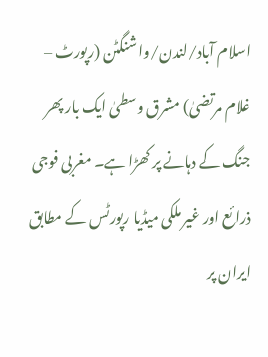اسلام آباد/لندن/واشنگٹن (رپورٹ – غلام مرتضیٰ) مشرق وسطیٰ ایک بار پھر جنگ کے دہانے پر کھڑا ہے۔ مغربی فوجی ذرائع اور غیر ملکی میڈیا رپورٹس کے مطابق ایران پر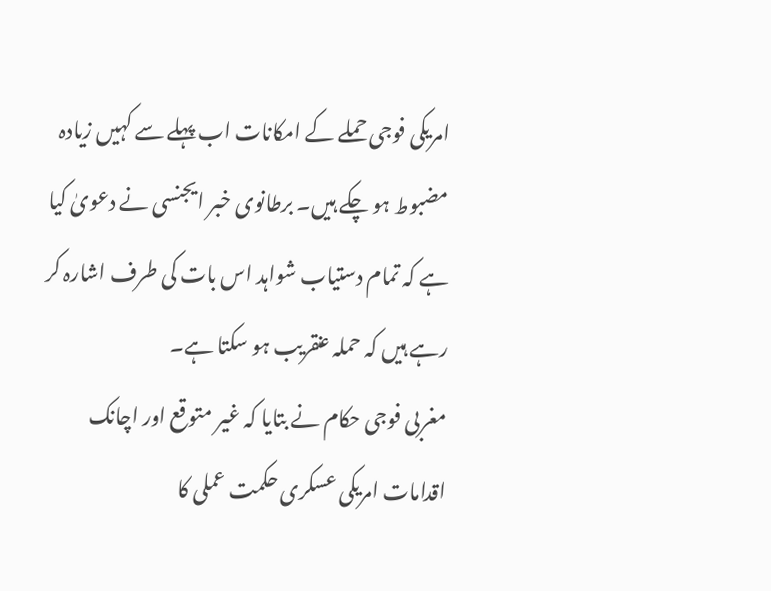امریکی فوجی حملے کے امکانات اب پہلے سے کہیں زیادہ مضبوط ہو چکے ہیں۔ برطانوی خبر ایجنسی نے دعویٰ کیا ہے کہ تمام دستیاب شواہد اس بات کی طرف اشارہ کر رہے ہیں کہ حملہ عنقریب ہو سکتا ہے۔
مغربی فوجی حکام نے بتایا کہ غیر متوقع اور اچانک اقدامات امریکی عسکری حکمت عملی کا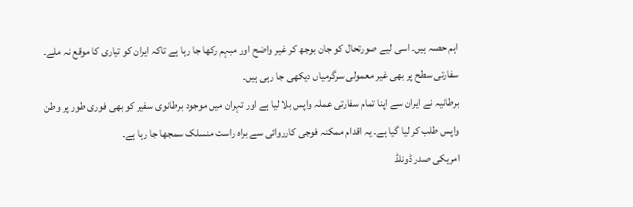اہم حصہ ہیں۔ اسی لیے صورتحال کو جان بوجھ کر غیر واضح اور مبہم رکھا جا رہا ہے تاکہ ایران کو تیاری کا موقع نہ ملے۔ سفارتی سطح پر بھی غیر معمولی سرگرمیاں دیکھی جا رہی ہیں۔
برطانیہ نے ایران سے اپنا تمام سفارتی عملہ واپس بلا لیا ہے اور تہران میں موجود برطانوی سفیر کو بھی فوری طور پر وطن واپس طلب کر لیا گیا ہے۔ یہ اقدام ممکنہ فوجی کارروائی سے براہ راست منسلک سمجھا جا رہا ہے۔
امریکی صدر ڈونلڈ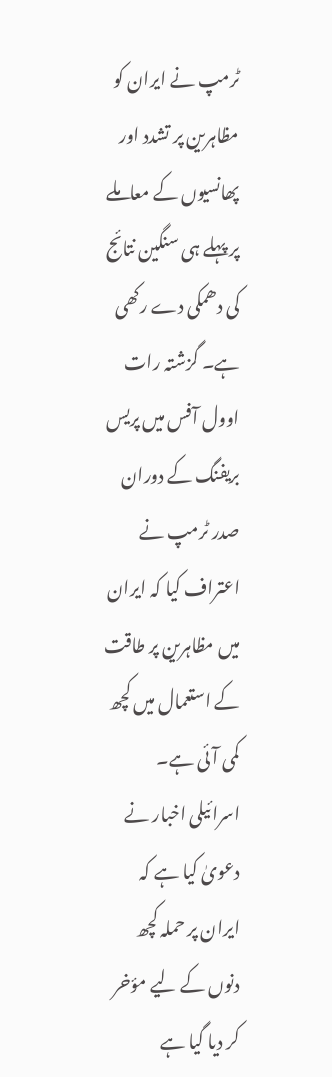ٹرمپ نے ایران کو مظاہرین پر تشدد اور پھانسیوں کے معاملے پر پہلے ہی سنگین نتائج کی دھمکی دے رکھی ہے۔ گزشتہ رات اوول آفس میں پریس بریفنگ کے دوران صدر ٹرمپ نے اعتراف کیا کہ ایران میں مظاہرین پر طاقت کے استعمال میں کچھ کمی آئی ہے۔
اسرائیلی اخبار نے دعویٰ کیا ہے کہ ایران پر حملہ کچھ دنوں کے لیے مؤخر کر دیا گیا ہے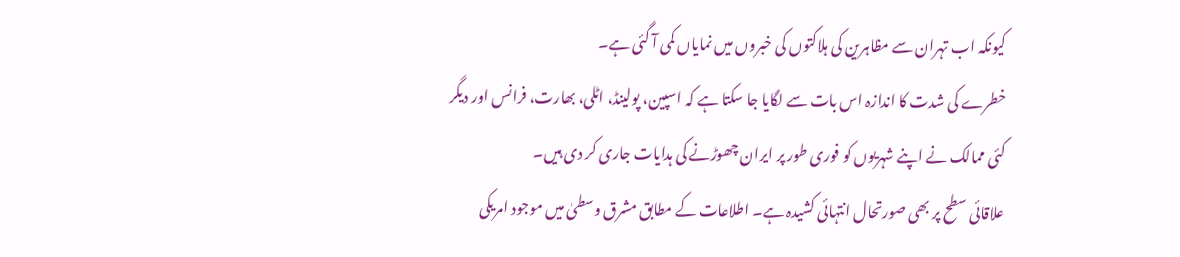کیونکہ اب تہران سے مظاہرین کی ہلاکتوں کی خبروں میں نمایاں کمی آ گئی ہے۔
خطرے کی شدت کا اندازہ اس بات سے لگایا جا سکتا ہے کہ اسپین، پولینڈ، اٹلی، بھارت، فرانس اور دیگر کئی ممالک نے اپنے شہریوں کو فوری طور پر ایران چھوڑنے کی ہدایات جاری کر دی ہیں۔
علاقائی سطح پر بھی صورتحال انتہائی کشیدہ ہے۔ اطلاعات کے مطابق مشرق وسطیٰ میں موجود امریکی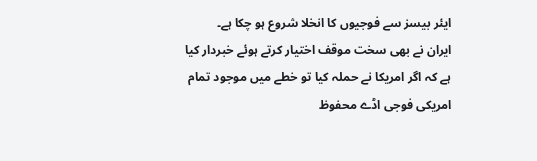ایئر بیسز سے فوجیوں کا انخلا شروع ہو چکا ہے۔
ایران نے بھی سخت موقف اختیار کرتے ہوئے خبردار کیا ہے کہ اگر امریکا نے حملہ کیا تو خطے میں موجود تمام امریکی فوجی اڈے محفوظ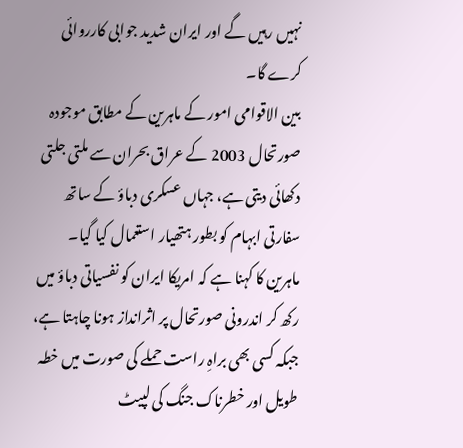نہیں رہیں گے اور ایران شدید جوابی کارروائی کرے گا۔
بین الاقوامی امور کے ماہرین کے مطابق موجودہ صورتحال 2003 کے عراق بحران سے ملتی جلتی دکھائی دیتی ہے، جہاں عسکری دباؤ کے ساتھ سفارتی ابہام کو بطور ہتھیار استعمال کیا گیا۔ ماہرین کا کہنا ہے کہ امریکا ایران کو نفسیاتی دباؤ میں رکھ کر اندرونی صورتحال پر اثرانداز ہونا چاہتا ہے، جبکہ کسی بھی براہِ راست حملے کی صورت میں خطہ طویل اور خطرناک جنگ کی لپیٹ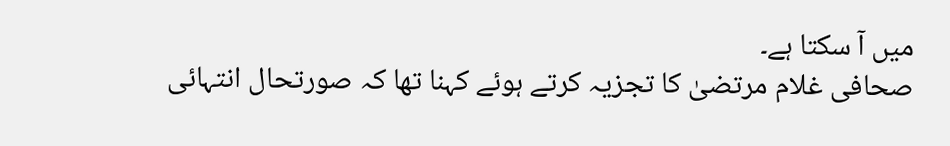میں آ سکتا ہے۔
صحافی غلام مرتضیٰ کا تجزیہ کرتے ہوئے کہنا تھا کہ صورتحال انتہائی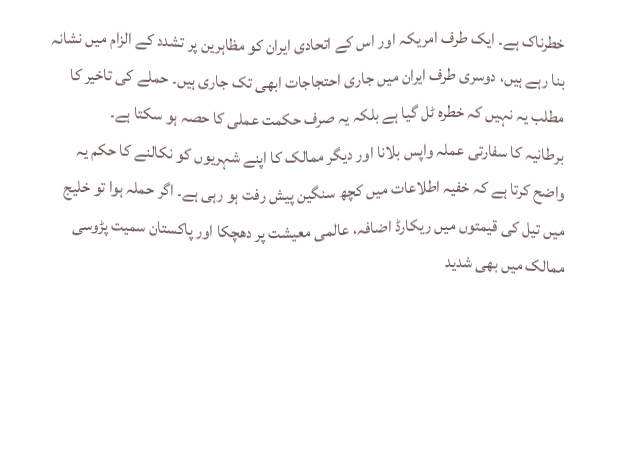خطرناک ہے۔ ایک طرف امریکہ اور اس کے اتحادی ایران کو مظاہرین پر تشدد کے الزام میں نشانہ بنا رہے ہیں، دوسری طرف ایران میں جاری احتجاجات ابھی تک جاری ہیں۔ حملے کی تاخیر کا مطلب یہ نہیں کہ خطرہ ٹل گیا ہے بلکہ یہ صرف حکمت عملی کا حصہ ہو سکتا ہے۔
برطانیہ کا سفارتی عملہ واپس بلانا اور دیگر ممالک کا اپنے شہریوں کو نکالنے کا حکم یہ واضح کرتا ہے کہ خفیہ اطلاعات میں کچھ سنگین پیش رفت ہو رہی ہے۔ اگر حملہ ہوا تو خلیج میں تیل کی قیمتوں میں ریکارڈ اضافہ، عالمی معیشت پر دھچکا اور پاکستان سمیت پڑوسی ممالک میں بھی شدید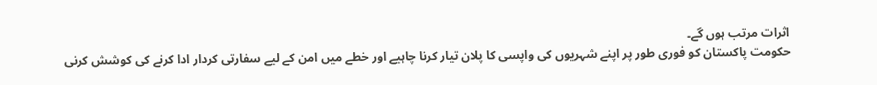اثرات مرتب ہوں گے۔
حکومت پاکستان کو فوری طور پر اپنے شہریوں کی واپسی کا پلان تیار کرنا چاہیے اور خطے میں امن کے لیے سفارتی کردار ادا کرنے کی کوشش کرنی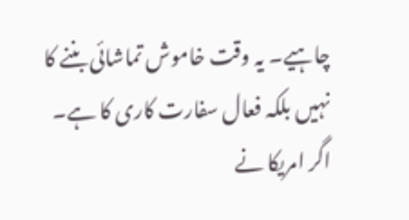چاہیے۔ یہ وقت خاموش تماشائی بننے کا نہیں بلکہ فعال سفارت کاری کا ہے۔
اگر امریکا نے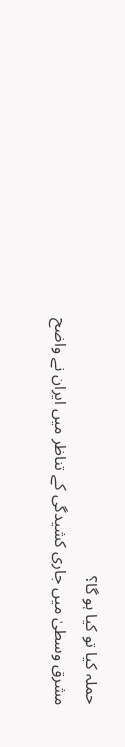حملہ کیا تو کیا ہو گا؟
مشرق وسطیٰ میں جاری کشیدگی کے تناظر میں ایران نے واضح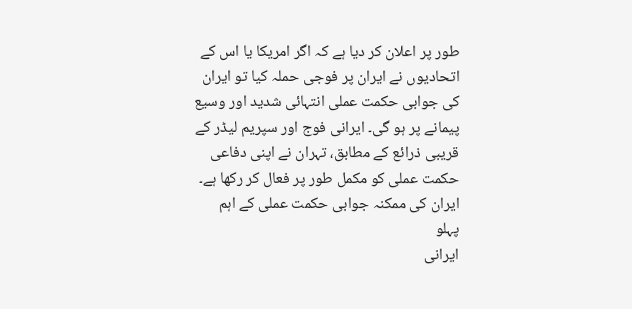طور پر اعلان کر دیا ہے کہ اگر امریکا یا اس کے اتحادیوں نے ایران پر فوجی حملہ کیا تو ایران کی جوابی حکمت عملی انتہائی شدید اور وسیع پیمانے پر ہو گی۔ ایرانی فوج اور سپریم لیڈر کے قریبی ذرائع کے مطابق، تہران نے اپنی دفاعی حکمت عملی کو مکمل طور پر فعال کر رکھا ہے۔
ایران کی ممکنہ جوابی حکمت عملی کے اہم پہلو
ایرانی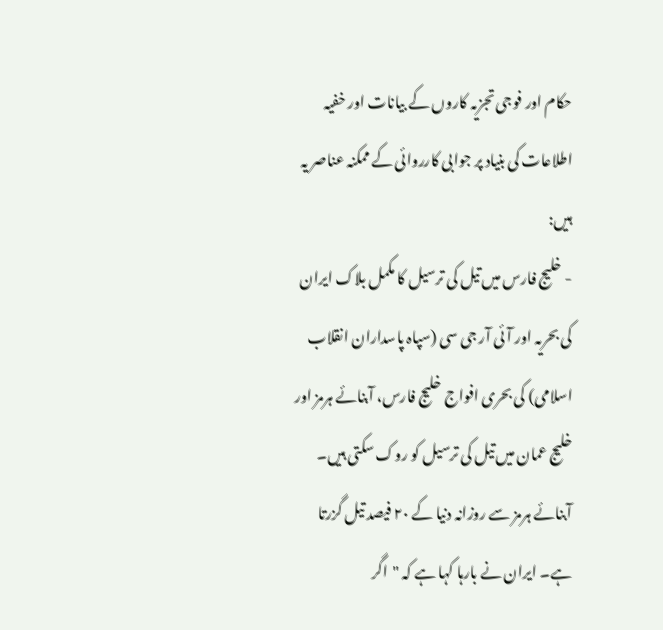حکام اور فوجی تجزیہ کاروں کے بیانات اور خفیہ اطلاعات کی بنیاد پر جوابی کارروائی کے ممکنہ عناصر یہ ہیں:
- خلیج فارس میں تیل کی ترسیل کا مکمل بلاک ایران کی بحریہ اور آئی آر جی سی (سپاہ پاسداران انقلاب اسلامی) کی بحری افواج خلیج فارس، آبنائے ہرمز اور خلیج عمان میں تیل کی ترسیل کو روک سکتی ہیں۔ آبنائے ہرمز سے روزانہ دنیا کے ۲۰ فیصد تیل گزرتا ہے۔ ایران نے بارہا کہا ہے کہ "اگر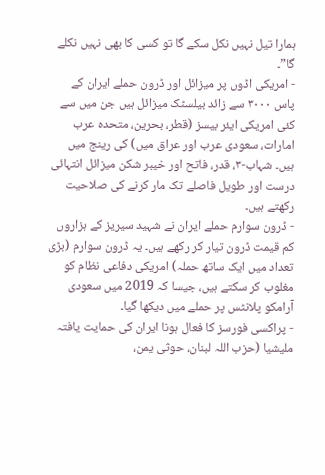ہمارا تیل نہیں نکل سکے گا تو کسی کا بھی نہیں نکلے گا”۔
- امریکی اڈوں پر میزائل اور ڈرون حملے ایران کے پاس ۳۰۰۰ سے زائد بیلسٹک میزائل ہیں جن میں سے کئی امریکی ایئر بیسز (قطر، بحرین، متحدہ عرب امارات، سعودی عرب اور عراق میں) کی رینج میں ہیں۔ شہاب-۳، قدر، فاتح اور خیبر شکن میزائل انتہائی درست اور طویل فاصلے تک مار کرنے کی صلاحیت رکھتے ہیں۔
- ڈرون سوارم حملے ایران نے شہید سیریز کے ہزاروں کم قیمت ڈرون تیار کر رکھے ہیں۔ یہ ڈرون سوارم (بڑی تعداد میں ایک ساتھ حملہ) امریکی دفاعی نظام کو مغلوب کر سکتے ہیں، جیسا کہ 2019 میں سعودی آرامکو پلانٹس پر حملے میں دیکھا گیا۔
- پراکسی فورسز کا فعال ہونا ایران کی حمایت یافتہ ملیشیا (حزب اللہ لبنان، حوثی یمن،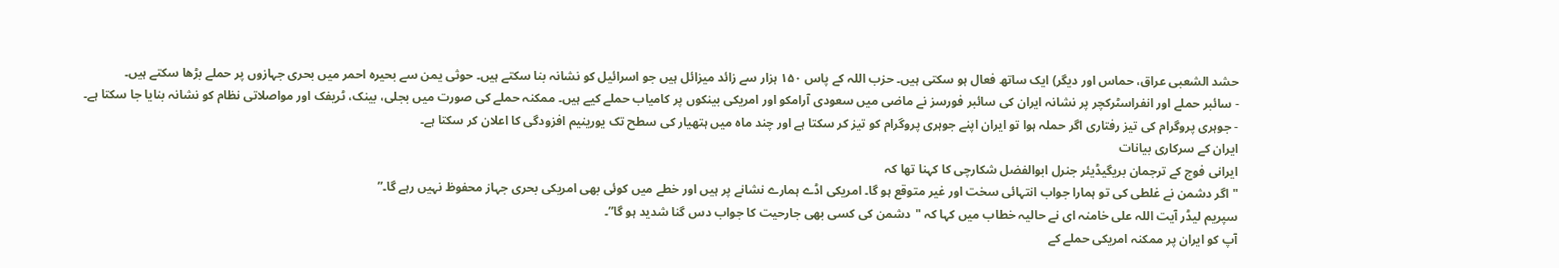حشد الشعبی عراق، حماس اور دیگر) ایک ساتھ فعال ہو سکتی ہیں۔ حزب اللہ کے پاس ۱۵۰ ہزار سے زائد میزائل ہیں جو اسرائیل کو نشانہ بنا سکتے ہیں۔ حوثی یمن سے بحیرہ احمر میں بحری جہازوں پر حملے بڑھا سکتے ہیں۔
- سائبر حملے اور انفراسٹرکچر پر نشانہ ایران کی سائبر فورسز نے ماضی میں سعودی آرامکو اور امریکی بینکوں پر کامیاب حملے کیے ہیں۔ ممکنہ حملے کی صورت میں بجلی، بینک، ٹریفک اور مواصلاتی نظام کو نشانہ بنایا جا سکتا ہے۔
- جوہری پروگرام کی تیز رفتاری اگر حملہ ہوا تو ایران اپنے جوہری پروگرام کو تیز کر سکتا ہے اور چند ماہ میں ہتھیار کی سطح تک یورینیم افزودگی کا اعلان کر سکتا ہے۔
ایران کے سرکاری بیانات
ایرانی فوج کے ترجمان بریگیڈیئر جنرل ابوالفضل شکارچی کا کہنا تھا کہ
"اگر دشمن نے غلطی کی تو ہمارا جواب انتہائی سخت اور غیر متوقع ہو گا۔ امریکی اڈے ہمارے نشانے پر ہیں اور خطے میں کوئی بھی امریکی بحری جہاز محفوظ نہیں رہے گا۔”
سپریم لیڈر آیت اللہ علی خامنہ ای نے حالیہ خطاب میں کہا کہ "دشمن کی کسی بھی جارحیت کا جواب دس گنا شدید ہو گا”۔
آپ کو ایران پر ممکنہ امریکی حملے کے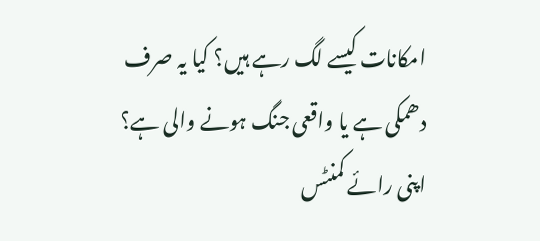امکانات کیسے لگ رہے ہیں؟ کیا یہ صرف دھمکی ہے یا واقعی جنگ ہونے والی ہے؟ اپنی رائے کمنٹس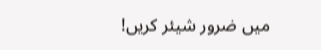میں ضرور شیئر کریں!